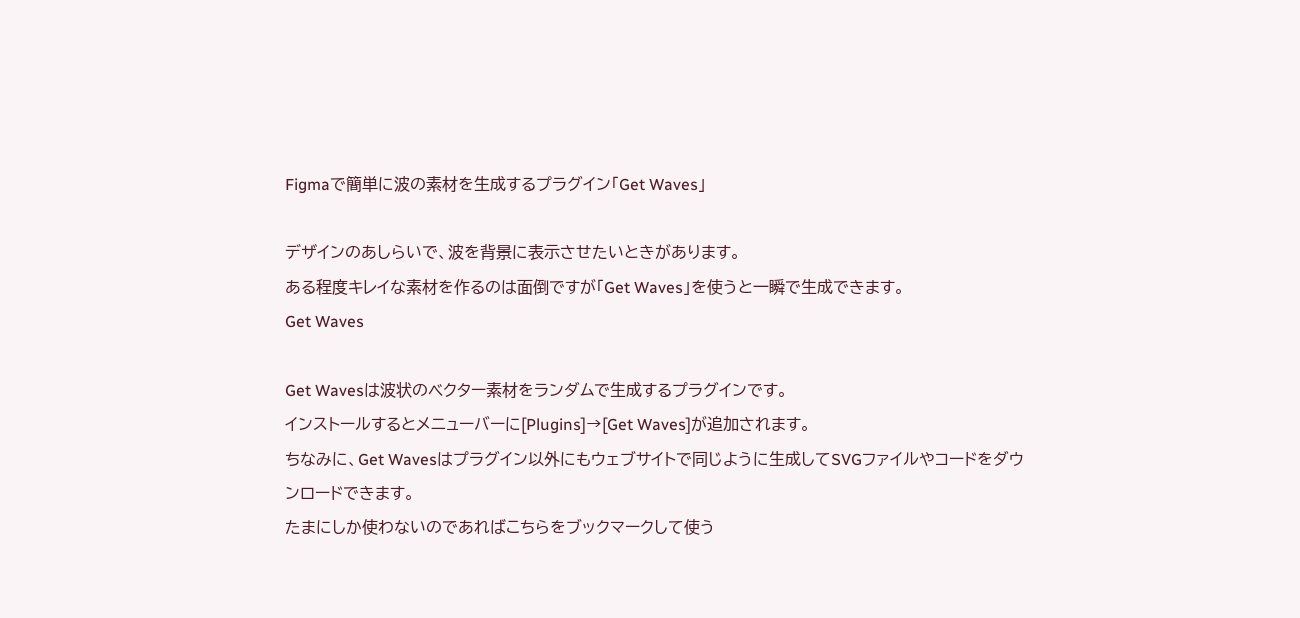Figmaで簡単に波の素材を生成するプラグイン「Get Waves」

デザインのあしらいで、波を背景に表示させたいときがあります。
ある程度キレイな素材を作るのは面倒ですが「Get Waves」を使うと一瞬で生成できます。
Get Waves

Get Wavesは波状のベクター素材をランダムで生成するプラグインです。
インストールするとメニューバーに[Plugins]→[Get Waves]が追加されます。
ちなみに、Get Wavesはプラグイン以外にもウェブサイトで同じように生成してSVGファイルやコードをダウンロードできます。
たまにしか使わないのであればこちらをブックマークして使う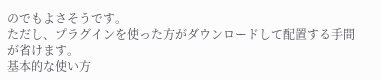のでもよさそうです。
ただし、プラグインを使った方がダウンロードして配置する手間が省けます。
基本的な使い方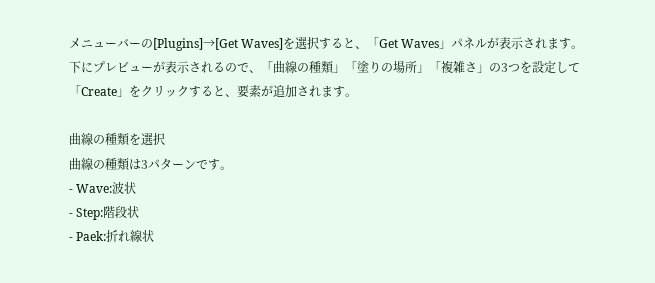メニューバーの[Plugins]→[Get Waves]を選択すると、「Get Waves」パネルが表示されます。
下にプレビューが表示されるので、「曲線の種類」「塗りの場所」「複雑さ」の3つを設定して「Create」をクリックすると、要素が追加されます。

曲線の種類を選択
曲線の種類は3パターンです。
- Wave:波状
- Step:階段状
- Paek:折れ線状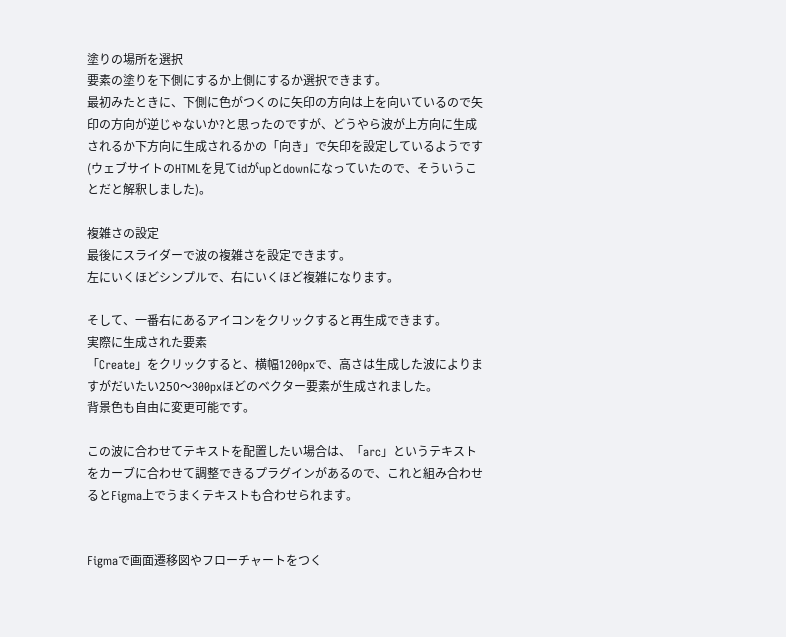塗りの場所を選択
要素の塗りを下側にするか上側にするか選択できます。
最初みたときに、下側に色がつくのに矢印の方向は上を向いているので矢印の方向が逆じゃないか?と思ったのですが、どうやら波が上方向に生成されるか下方向に生成されるかの「向き」で矢印を設定しているようです(ウェブサイトのHTMLを見てidがupとdownになっていたので、そういうことだと解釈しました)。

複雑さの設定
最後にスライダーで波の複雑さを設定できます。
左にいくほどシンプルで、右にいくほど複雑になります。

そして、一番右にあるアイコンをクリックすると再生成できます。
実際に生成された要素
「Create」をクリックすると、横幅1200pxで、高さは生成した波によりますがだいたい250〜300pxほどのベクター要素が生成されました。
背景色も自由に変更可能です。

この波に合わせてテキストを配置したい場合は、「arc」というテキストをカーブに合わせて調整できるプラグインがあるので、これと組み合わせるとFigma上でうまくテキストも合わせられます。


Figmaで画面遷移図やフローチャートをつく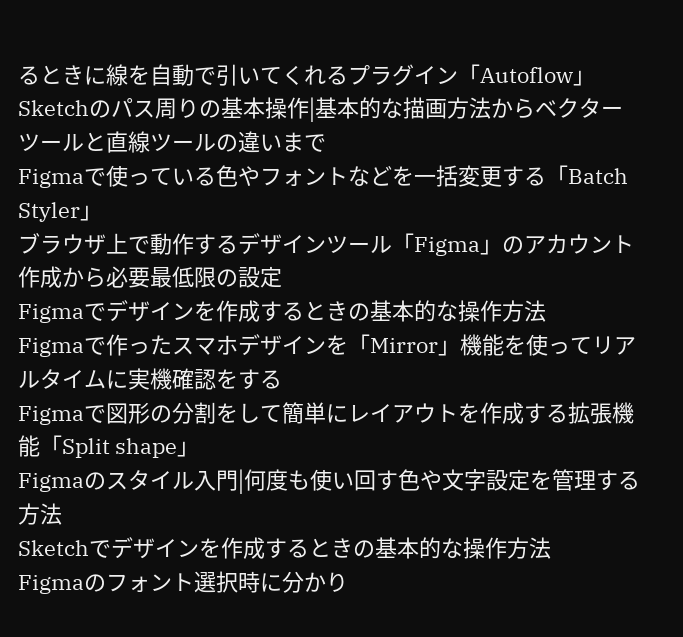るときに線を自動で引いてくれるプラグイン「Autoflow」
Sketchのパス周りの基本操作|基本的な描画方法からベクターツールと直線ツールの違いまで
Figmaで使っている色やフォントなどを一括変更する「Batch Styler」
ブラウザ上で動作するデザインツール「Figma」のアカウント作成から必要最低限の設定
Figmaでデザインを作成するときの基本的な操作方法
Figmaで作ったスマホデザインを「Mirror」機能を使ってリアルタイムに実機確認をする
Figmaで図形の分割をして簡単にレイアウトを作成する拡張機能「Split shape」
Figmaのスタイル入門|何度も使い回す色や文字設定を管理する方法
Sketchでデザインを作成するときの基本的な操作方法
Figmaのフォント選択時に分かり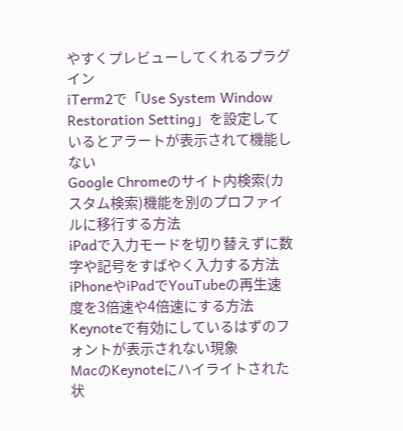やすくプレビューしてくれるプラグイン
iTerm2で「Use System Window Restoration Setting」を設定しているとアラートが表示されて機能しない
Google Chromeのサイト内検索(カスタム検索)機能を別のプロファイルに移行する方法
iPadで入力モードを切り替えずに数字や記号をすばやく入力する方法
iPhoneやiPadでYouTubeの再生速度を3倍速や4倍速にする方法
Keynoteで有効にしているはずのフォントが表示されない現象
MacのKeynoteにハイライトされた状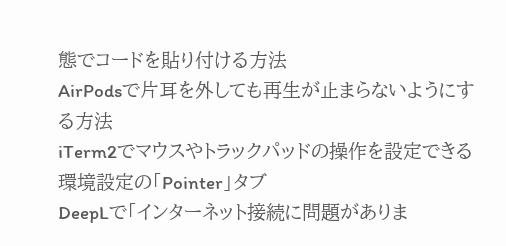態でコードを貼り付ける方法
AirPodsで片耳を外しても再生が止まらないようにする方法
iTerm2でマウスやトラックパッドの操作を設定できる環境設定の「Pointer」タブ
DeepLで「インターネット接続に問題がありま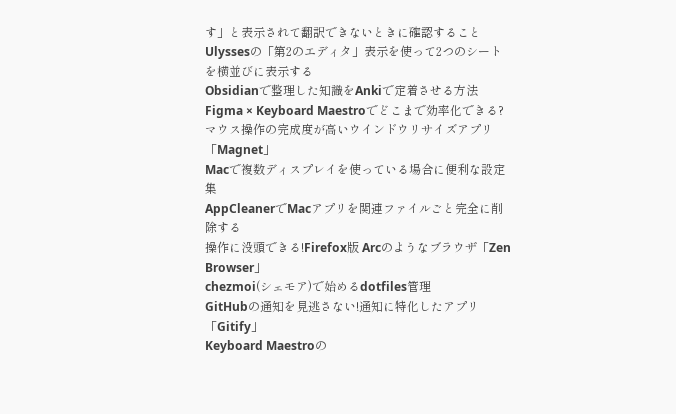す」と表示されて翻訳できないときに確認すること
Ulyssesの「第2のエディタ」表示を使って2つのシートを横並びに表示する
Obsidianで整理した知識をAnkiで定着させる方法
Figma × Keyboard Maestroでどこまで効率化できる?
マウス操作の完成度が高いウインドウリサイズアプリ「Magnet」
Macで複数ディスプレイを使っている場合に便利な設定集
AppCleanerでMacアプリを関連ファイルごと完全に削除する
操作に没頭できる!Firefox版 Arcのようなブラウザ「Zen Browser」
chezmoi(シェモア)で始めるdotfiles管理
GitHubの通知を見逃さない!通知に特化したアプリ「Gitify」
Keyboard Maestroの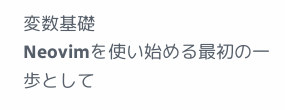変数基礎
Neovimを使い始める最初の一歩として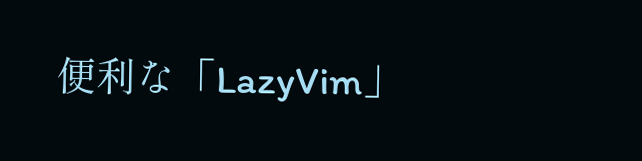便利な「LazyVim」